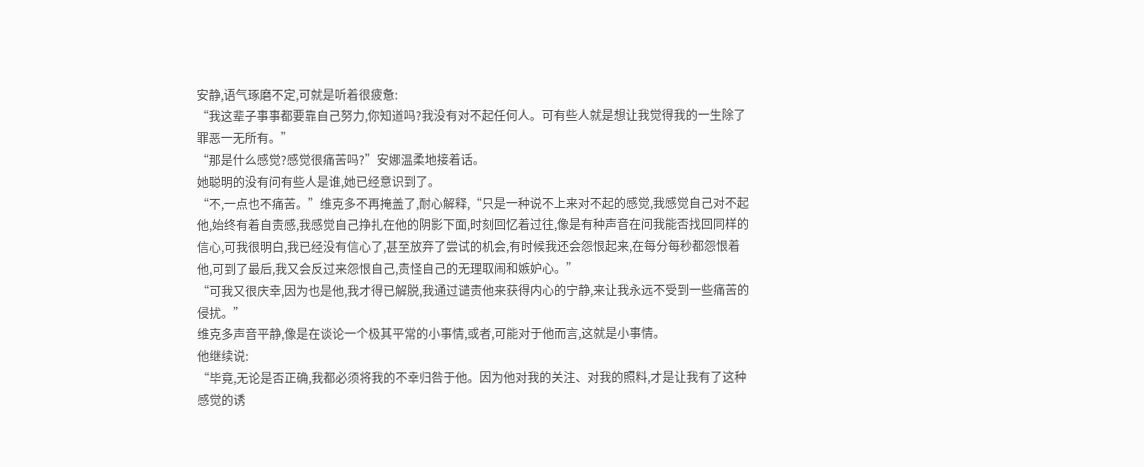安静,语气琢磨不定,可就是听着很疲惫:
“我这辈子事事都要靠自己努力,你知道吗?我没有对不起任何人。可有些人就是想让我觉得我的一生除了罪恶一无所有。”
“那是什么感觉?感觉很痛苦吗?”安娜温柔地接着话。
她聪明的没有问有些人是谁,她已经意识到了。
“不,一点也不痛苦。”维克多不再掩盖了,耐心解释,“只是一种说不上来对不起的感觉,我感觉自己对不起他,始终有着自责感,我感觉自己挣扎在他的阴影下面,时刻回忆着过往,像是有种声音在问我能否找回同样的信心,可我很明白,我已经没有信心了,甚至放弃了尝试的机会,有时候我还会怨恨起来,在每分每秒都怨恨着他,可到了最后,我又会反过来怨恨自己,责怪自己的无理取闹和嫉妒心。”
“可我又很庆幸,因为也是他,我才得已解脱,我通过谴责他来获得内心的宁静,来让我永远不受到一些痛苦的侵扰。”
维克多声音平静,像是在谈论一个极其平常的小事情,或者,可能对于他而言,这就是小事情。
他继续说:
“毕竟,无论是否正确,我都必须将我的不幸归咎于他。因为他对我的关注、对我的照料,才是让我有了这种感觉的诱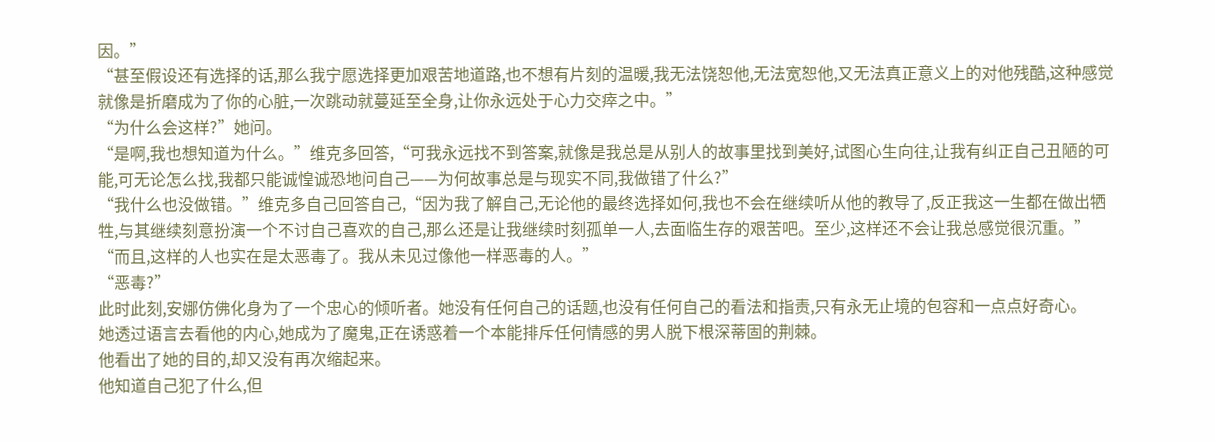因。”
“甚至假设还有选择的话,那么我宁愿选择更加艰苦地道路,也不想有片刻的温暖,我无法饶恕他,无法宽恕他,又无法真正意义上的对他残酷,这种感觉就像是折磨成为了你的心脏,一次跳动就蔓延至全身,让你永远处于心力交瘁之中。”
“为什么会这样?”她问。
“是啊,我也想知道为什么。”维克多回答,“可我永远找不到答案,就像是我总是从别人的故事里找到美好,试图心生向往,让我有纠正自己丑陋的可能,可无论怎么找,我都只能诚惶诚恐地问自己——为何故事总是与现实不同,我做错了什么?”
“我什么也没做错。”维克多自己回答自己,“因为我了解自己,无论他的最终选择如何,我也不会在继续听从他的教导了,反正我这一生都在做出牺牲,与其继续刻意扮演一个不讨自己喜欢的自己,那么还是让我继续时刻孤单一人,去面临生存的艰苦吧。至少,这样还不会让我总感觉很沉重。”
“而且,这样的人也实在是太恶毒了。我从未见过像他一样恶毒的人。”
“恶毒?”
此时此刻,安娜仿佛化身为了一个忠心的倾听者。她没有任何自己的话题,也没有任何自己的看法和指责,只有永无止境的包容和一点点好奇心。
她透过语言去看他的内心,她成为了魔鬼,正在诱惑着一个本能排斥任何情感的男人脱下根深蒂固的荆棘。
他看出了她的目的,却又没有再次缩起来。
他知道自己犯了什么,但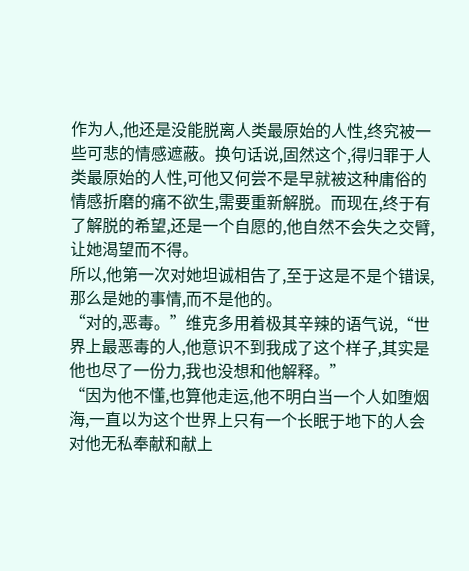作为人,他还是没能脱离人类最原始的人性,终究被一些可悲的情感遮蔽。换句话说,固然这个,得归罪于人类最原始的人性,可他又何尝不是早就被这种庸俗的情感折磨的痛不欲生,需要重新解脱。而现在,终于有了解脱的希望,还是一个自愿的,他自然不会失之交臂,让她渴望而不得。
所以,他第一次对她坦诚相告了,至于这是不是个错误,那么是她的事情,而不是他的。
“对的,恶毒。”维克多用着极其辛辣的语气说,“世界上最恶毒的人,他意识不到我成了这个样子,其实是他也尽了一份力,我也没想和他解释。”
“因为他不懂,也算他走运,他不明白当一个人如堕烟海,一直以为这个世界上只有一个长眠于地下的人会对他无私奉献和献上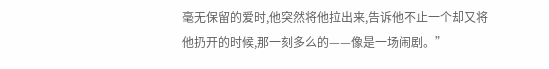毫无保留的爱时,他突然将他拉出来,告诉他不止一个却又将他扔开的时候,那一刻多么的——像是一场闹剧。”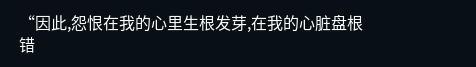“因此,怨恨在我的心里生根发芽,在我的心脏盘根错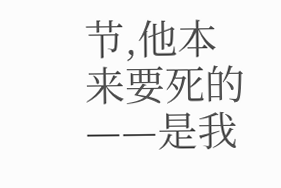节,他本来要死的——是我